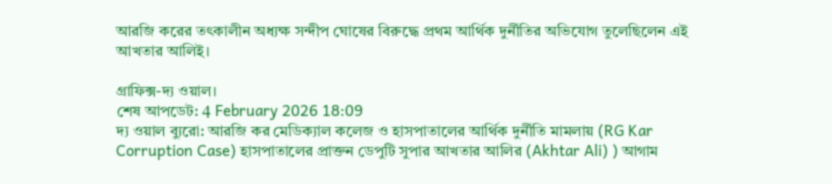আরজি করের তৎকালীন অধ্যক্ষ সন্দীপ ঘোষের বিরুদ্ধে প্রথম আর্থিক দুর্নীতির অভিযোগ তুলেছিলেন এই আখতার আলিই।

গ্রাফিক্স-দ্য ওয়াল।
শেষ আপডেট: 4 February 2026 18:09
দ্য ওয়াল ব্যুরো: আরজি কর মেডিক্যাল কলেজ ও হাসপাতালের আর্থিক দুর্নীতি মামলায় (RG Kar Corruption Case) হাসপাতালের প্রাক্তন ডেপুটি সুপার আখতার আলির (Akhtar Ali) ) আগাম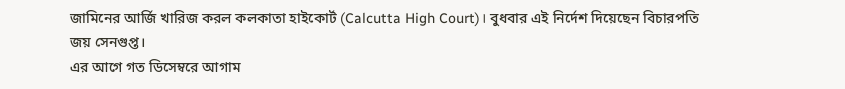জামিনের আর্জি খারিজ করল কলকাতা হাইকোর্ট (Calcutta High Court)। বুধবার এই নির্দেশ দিয়েছেন বিচারপতি জয় সেনগুপ্ত।
এর আগে গত ডিসেম্বরে আগাম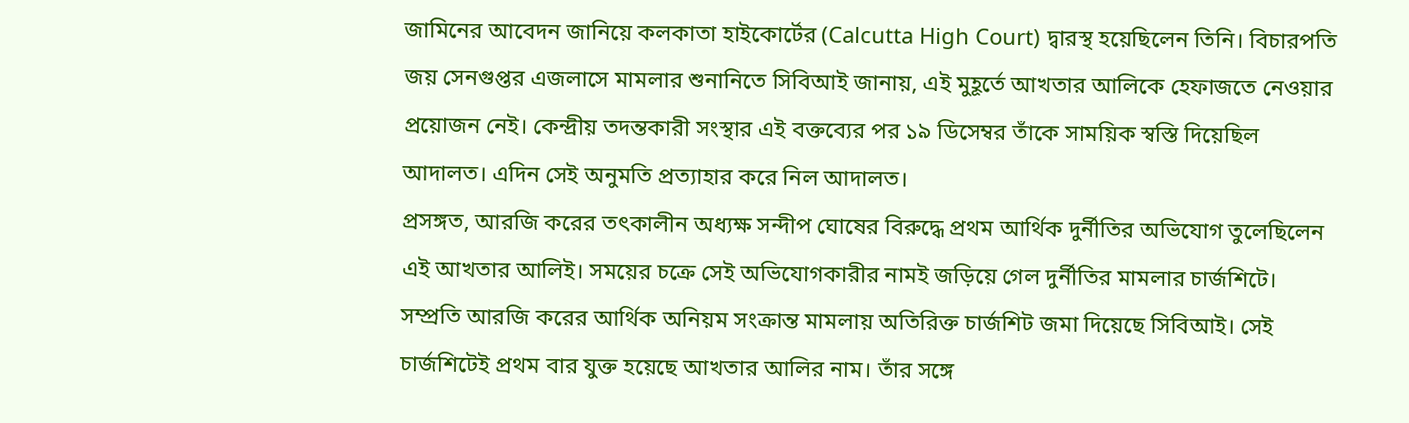জামিনের আবেদন জানিয়ে কলকাতা হাইকোর্টের (Calcutta High Court) দ্বারস্থ হয়েছিলেন তিনি। বিচারপতি জয় সেনগুপ্তর এজলাসে মামলার শুনানিতে সিবিআই জানায়, এই মুহূর্তে আখতার আলিকে হেফাজতে নেওয়ার প্রয়োজন নেই। কেন্দ্রীয় তদন্তকারী সংস্থার এই বক্তব্যের পর ১৯ ডিসেম্বর তাঁকে সাময়িক স্বস্তি দিয়েছিল আদালত। এদিন সেই অনুমতি প্রত্যাহার করে নিল আদালত।
প্রসঙ্গত, আরজি করের তৎকালীন অধ্যক্ষ সন্দীপ ঘোষের বিরুদ্ধে প্রথম আর্থিক দুর্নীতির অভিযোগ তুলেছিলেন এই আখতার আলিই। সময়ের চক্রে সেই অভিযোগকারীর নামই জড়িয়ে গেল দুর্নীতির মামলার চার্জশিটে।
সম্প্রতি আরজি করের আর্থিক অনিয়ম সংক্রান্ত মামলায় অতিরিক্ত চার্জশিট জমা দিয়েছে সিবিআই। সেই চার্জশিটেই প্রথম বার যুক্ত হয়েছে আখতার আলির নাম। তাঁর সঙ্গে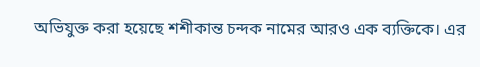অভিযুক্ত করা হয়েছে শশীকান্ত চন্দক নামের আরও এক ব্যক্তিকে। এর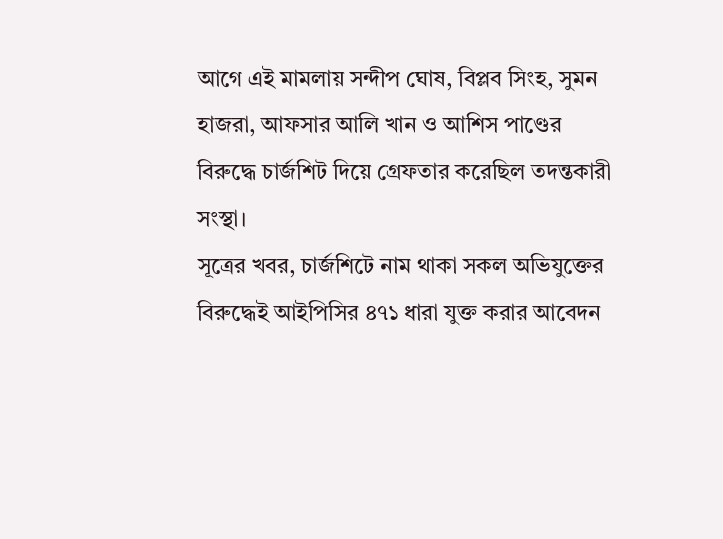আগে এই মামলায় সন্দীপ ঘোষ, বিপ্লব সিংহ, সুমন হাজরা, আফসার আলি খান ও আশিস পাণ্ডের বিরুদ্ধে চার্জশিট দিয়ে গ্রেফতার করেছিল তদন্তকারী সংস্থা।
সূত্রের খবর, চার্জশিটে নাম থাকা সকল অভিযুক্তের বিরুদ্ধেই আইপিসির ৪৭১ ধারা যুক্ত করার আবেদন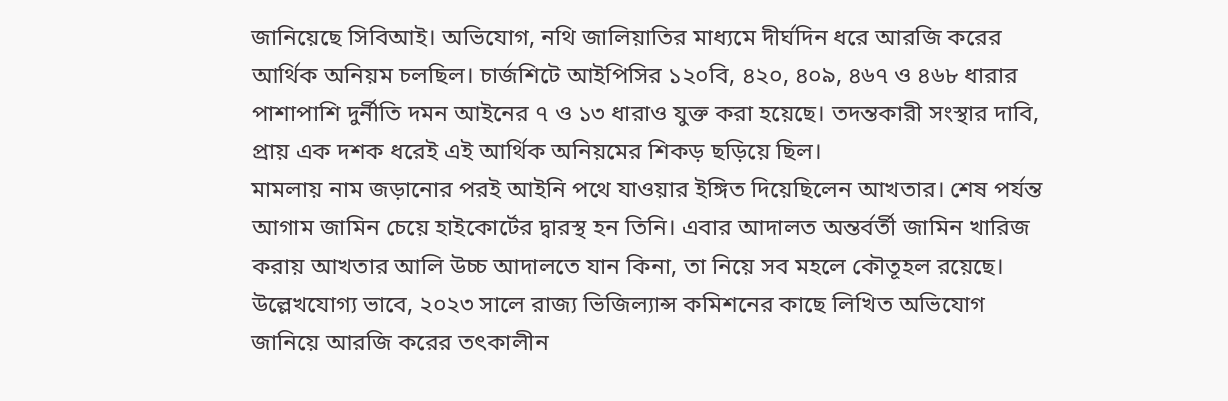জানিয়েছে সিবিআই। অভিযোগ, নথি জালিয়াতির মাধ্যমে দীর্ঘদিন ধরে আরজি করের আর্থিক অনিয়ম চলছিল। চার্জশিটে আইপিসির ১২০বি, ৪২০, ৪০৯, ৪৬৭ ও ৪৬৮ ধারার পাশাপাশি দুর্নীতি দমন আইনের ৭ ও ১৩ ধারাও যুক্ত করা হয়েছে। তদন্তকারী সংস্থার দাবি, প্রায় এক দশক ধরেই এই আর্থিক অনিয়মের শিকড় ছড়িয়ে ছিল।
মামলায় নাম জড়ানোর পরই আইনি পথে যাওয়ার ইঙ্গিত দিয়েছিলেন আখতার। শেষ পর্যন্ত আগাম জামিন চেয়ে হাইকোর্টের দ্বারস্থ হন তিনি। এবার আদালত অন্তর্বর্তী জামিন খারিজ করায় আখতার আলি উচ্চ আদালতে যান কিনা, তা নিয়ে সব মহলে কৌতূহল রয়েছে।
উল্লেখযোগ্য ভাবে, ২০২৩ সালে রাজ্য ভিজিল্যান্স কমিশনের কাছে লিখিত অভিযোগ জানিয়ে আরজি করের তৎকালীন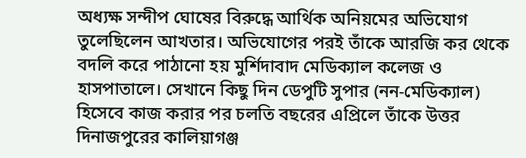অধ্যক্ষ সন্দীপ ঘোষের বিরুদ্ধে আর্থিক অনিয়মের অভিযোগ তুলেছিলেন আখতার। অভিযোগের পরই তাঁকে আরজি কর থেকে বদলি করে পাঠানো হয় মুর্শিদাবাদ মেডিক্যাল কলেজ ও হাসপাতালে। সেখানে কিছু দিন ডেপুটি সুপার (নন-মেডিক্যাল) হিসেবে কাজ করার পর চলতি বছরের এপ্রিলে তাঁকে উত্তর দিনাজপুরের কালিয়াগঞ্জ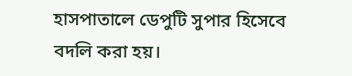হাসপাতালে ডেপুটি সুপার হিসেবে বদলি করা হয়।